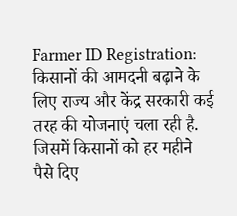Farmer ID Registration: किसानों की आमदनी बढ़ाने के लिए राज्य और केंद्र सरकारी कई तरह की योजनाएं चला रही है. जिसमें किसानों को हर महीने पैसे दिए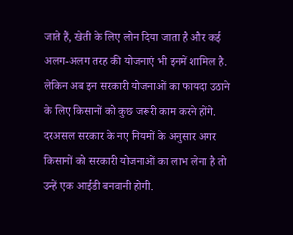जाते हैं, खेती के लिए लोन दिया जाता है और कई अलग-अलग तरह की योजनाएं भी इनमें शामिल है. लेकिन अब इन सरकारी योजनाओं का फायदा उठाने के लिए किसानों को कुछ जरूरी काम करने होंगे. दरअसल सरकार के नए नियमों के अनुसार अगर किसानों को सरकारी योजनाओं का लाभ लेना है तो उन्हें एक आईडी बनवानी होगी.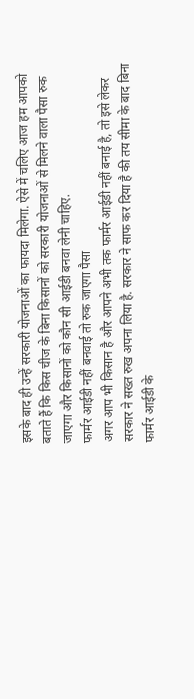इसके बाद ही उन्हें सरकारी योजनाओं का फायदा मिलेगा. ऐसे में चलिए आज हम आपको बताते हैं कि किस चीज के बिना किसानों को सरकारी योजनाओं से मिलने वाला पैसा रुक जाएगा और किसानों को कौन सी आईडी बनवा लेनी चाहिए.
फार्मर आईडी नहीं बनवाई तो रुक जाएगा पैसा
अगर आप भी किसान है और आपने अभी तक फार्मर आईडी नहीं बनाई है, तो इसे लेकर सरकार ने सख्त रुख अपना लिया है. सरकार ने साफ कर दिया है की तय सीमा के बाद बिना फार्मर आईडी के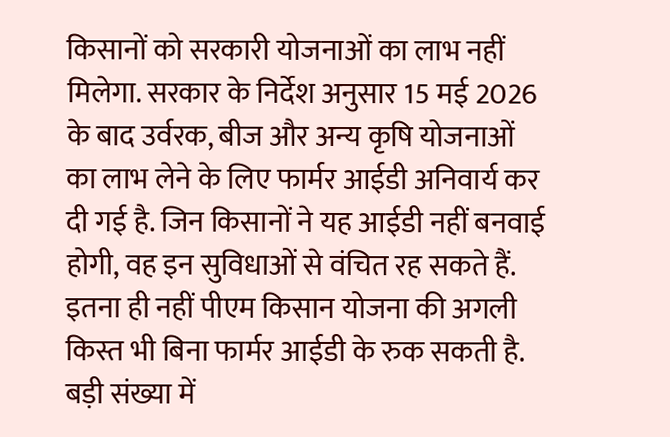किसानों को सरकारी योजनाओं का लाभ नहीं मिलेगा. सरकार के निर्देश अनुसार 15 मई 2026 के बाद उर्वरक, बीज और अन्य कृषि योजनाओं का लाभ लेने के लिए फार्मर आईडी अनिवार्य कर दी गई है. जिन किसानों ने यह आईडी नहीं बनवाई होगी, वह इन सुविधाओं से वंचित रह सकते हैं. इतना ही नहीं पीएम किसान योजना की अगली किस्त भी बिना फार्मर आईडी के रुक सकती है.
बड़ी संख्या में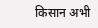किसान अभी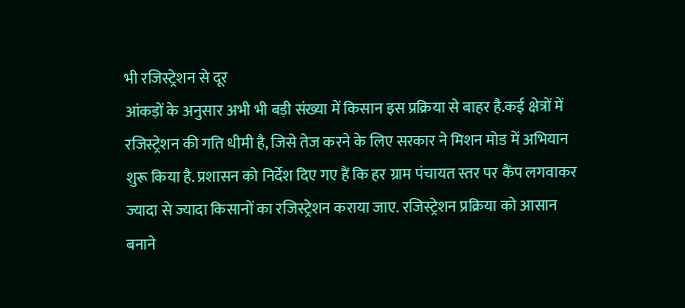भी रजिस्ट्रेशन से दूर
आंकड़ों के अनुसार अभी भी बड़ी संख्या में किसान इस प्रक्रिया से बाहर है.कई क्षेत्रों में रजिस्ट्रेशन की गति धीमी है, जिसे तेज करने के लिए सरकार ने मिशन मोड में अभियान शुरू किया है. प्रशासन को निर्देश दिए गए हैं कि हर ग्राम पंचायत स्तर पर कैंप लगवाकर ज्यादा से ज्यादा किसानों का रजिस्ट्रेशन कराया जाए. रजिस्ट्रेशन प्रक्रिया को आसान बनाने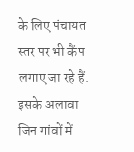के लिए पंचायत स्तर पर भी कैंप लगाए जा रहे हैं. इसके अलावा जिन गांवों में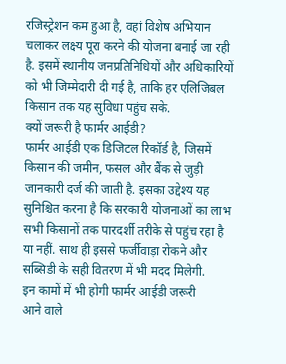रजिस्ट्रेशन कम हुआ है, वहां विशेष अभियान चलाकर लक्ष्य पूरा करने की योजना बनाई जा रही है. इसमें स्थानीय जनप्रतिनिधियों और अधिकारियों को भी जिम्मेदारी दी गई है, ताकि हर एलिजिबल किसान तक यह सुविधा पहुंच सके.
क्यों जरूरी है फार्मर आईडी?
फार्मर आईडी एक डिजिटल रिकॉर्ड है, जिसमें किसान की जमीन, फसल और बैंक से जुड़ी जानकारी दर्ज की जाती है. इसका उद्देश्य यह सुनिश्चित करना है कि सरकारी योजनाओं का लाभ सभी किसानों तक पारदर्शी तरीके से पहुंच रहा है या नहीं. साथ ही इससे फर्जीवाड़ा रोकने और सब्सिडी के सही वितरण में भी मदद मिलेगी.
इन कामों में भी होगी फार्मर आईडी जरूरी
आने वाले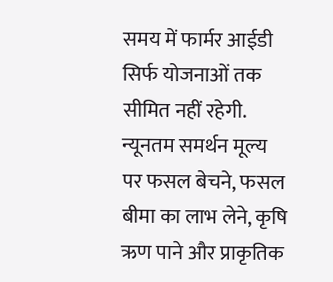समय में फार्मर आईडी सिर्फ योजनाओं तक सीमित नहीं रहेगी. न्यूनतम समर्थन मूल्य पर फसल बेचने, फसल बीमा का लाभ लेने, कृषि ऋण पाने और प्राकृतिक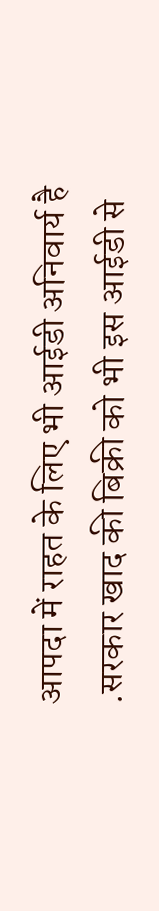आपदा में राहत के लिए भी आईडी अनिवार्य है .सरकार खाद की बिक्री को भी इस आईडी से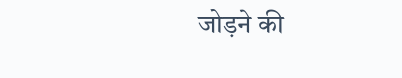जोड़ने की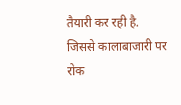तैयारी कर रही है. जिससे कालाबाजारी पर रोक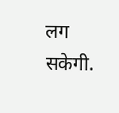लग सकेगी.